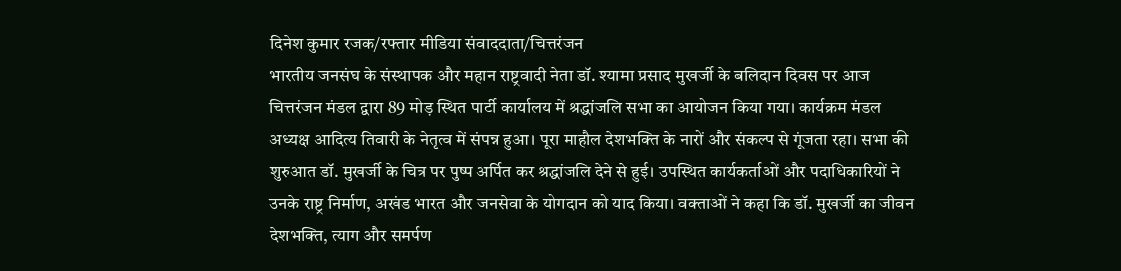दिनेश कुमार रजक/रफ्तार मीडिया संवाददाता/चित्तरंजन
भारतीय जनसंघ के संस्थापक और महान राष्ट्रवादी नेता डॉ. श्यामा प्रसाद मुखर्जी के बलिदान दिवस पर आज चित्तरंजन मंडल द्वारा 89 मोड़ स्थित पार्टी कार्यालय में श्रद्धांजलि सभा का आयोजन किया गया। कार्यक्रम मंडल अध्यक्ष आदित्य तिवारी के नेतृत्व में संपन्न हुआ। पूरा माहौल देशभक्ति के नारों और संकल्प से गूंजता रहा। सभा की शुरुआत डॉ. मुखर्जी के चित्र पर पुष्प अर्पित कर श्रद्धांजलि देने से हुई। उपस्थित कार्यकर्ताओं और पदाधिकारियों ने उनके राष्ट्र निर्माण, अखंड भारत और जनसेवा के योगदान को याद किया। वक्ताओं ने कहा कि डॉ. मुखर्जी का जीवन देशभक्ति, त्याग और समर्पण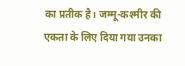का प्रतीक है। जम्मू-कश्मीर की एकता के लिए दिया गया उनका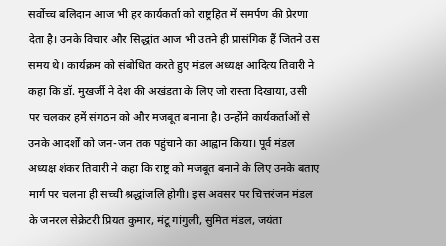सर्वोच्च बलिदान आज भी हर कार्यकर्ता को राष्ट्रहित में समर्पण की प्रेरणा देता है। उनके विचार और सिद्धांत आज भी उतने ही प्रासंगिक हैं जितने उस समय थे। कार्यक्रम को संबोधित करते हुए मंडल अध्यक्ष आदित्य तिवारी ने कहा कि डॉ. मुखर्जी ने देश की अखंडता के लिए जो रास्ता दिखाया, उसी पर चलकर हमें संगठन को और मजबूत बनाना है। उन्होंने कार्यकर्ताओं से उनके आदर्शों को जन-जन तक पहुंचाने का आह्वान किया। पूर्व मंडल अध्यक्ष शंकर तिवारी ने कहा कि राष्ट्र को मजबूत बनाने के लिए उनके बताए मार्ग पर चलना ही सच्ची श्रद्धांजलि होगी। इस अवसर पर चित्तरंजन मंडल के जनरल सेक्रेटरी प्रियत कुमार, मंटू गांगुली, सुमित मंडल, जयंता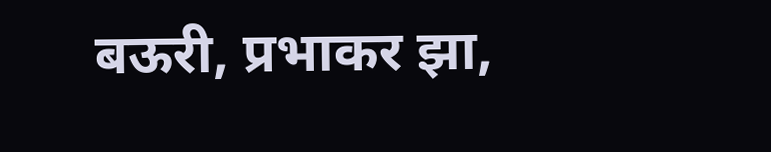बऊरी, प्रभाकर झा,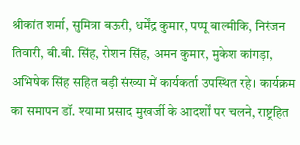श्रीकांत शर्मा, सुमित्रा बऊरी, धर्मेंद्र कुमार, पप्पू बाल्मीकि, निरंजन तिवारी, बी.बी. सिंह, रोशन सिंह, अमन कुमार, मुकेश कांगड़ा, अभिषेक सिंह सहित बड़ी संख्या में कार्यकर्ता उपस्थित रहे। कार्यक्रम का समापन डॉ. श्यामा प्रसाद मुखर्जी के आदर्शों पर चलने, राष्ट्रहित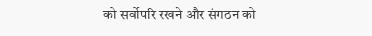को सर्वोपरि रखने और संगठन को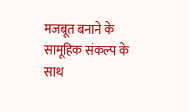मजबूत बनाने के सामूहिक संकल्प के साथ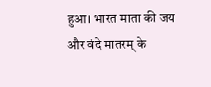हुआ। भारत माता की जय और वंदे मातरम् के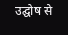उद्घोष से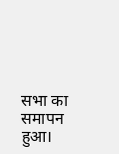सभा का समापन हुआ।